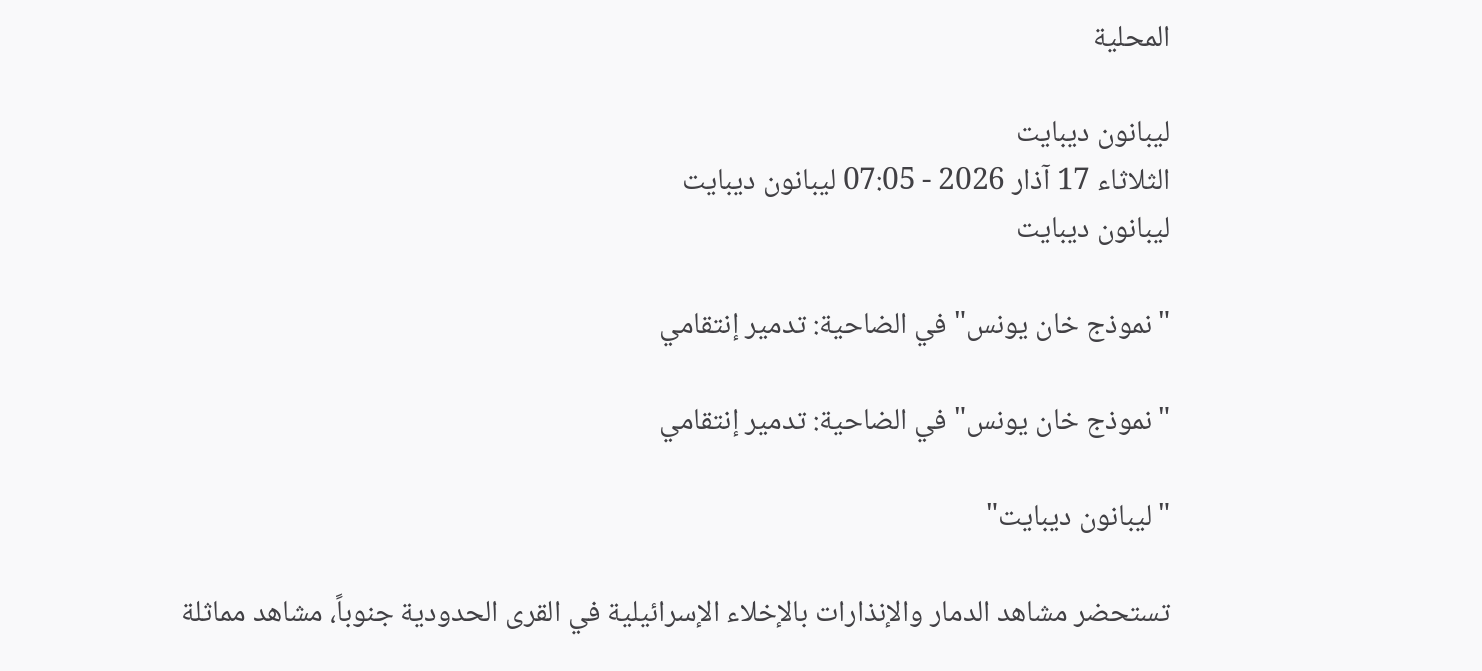المحلية

ليبانون ديبايت
الثلاثاء 17 آذار 2026 - 07:05 ليبانون ديبايت
ليبانون ديبايت

"نموذج خان يونس" في الضاحية: تدمير إنتقامي

"نموذج خان يونس" في الضاحية: تدمير إنتقامي

"ليبانون ديبايت"

تستحضر مشاهد الدمار والإنذارات بالإخلاء الإسرائيلية في القرى الحدودية جنوباً، مشاهد مماثلة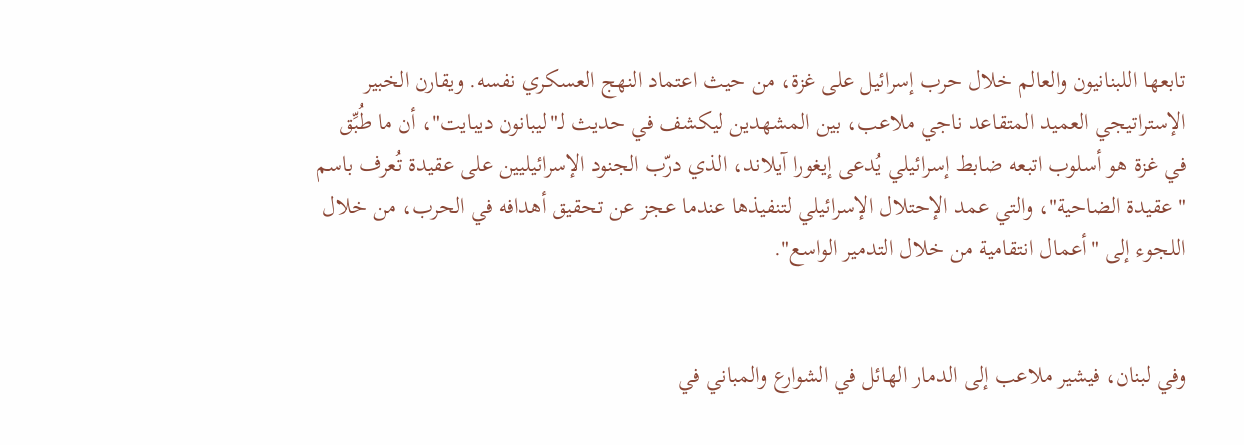تابعها اللبنانيون والعالم خلال حرب إسرائيل على غزة، من حيث اعتماد النهج العسكري نفسه. ويقارن الخبير الإستراتيجي العميد المتقاعد ناجي ملاعب، بين المشهدين ليكشف في حديث لـ"ليبانون ديبايت"، أن ما طُبِّق في غزة هو أسلوب اتبعه ضابط إسرائيلي يُدعى إيغورا آيلاند، الذي درّب الجنود الإسرائيليين على عقيدة تُعرف باسم "عقيدة الضاحية"، والتي عمد الإحتلال الإسرائيلي لتنفيذها عندما عجز عن تحقيق أهدافه في الحرب، من خلال اللجوء إلى "أعمال انتقامية من خلال التدمير الواسع".


وفي لبنان، فيشير ملاعب إلى الدمار الهائل في الشوارع والمباني في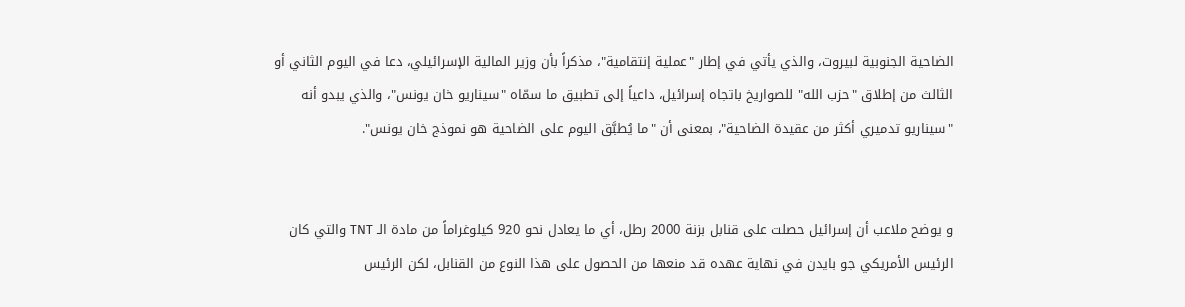الضاحية الجنوبية لبيروت، والذي يأتي في إطار "عملية إنتقامية"، مذكراً بأن وزير المالية الإسرائيلي، دعا في اليوم الثاني أو الثالث من إطلاق "حزب الله" للصواريخ باتجاه إسرائيل، داعياً إلى تطبيق ما سمّاه "سيناريو خان يونس"، والذي يبدو أنه "سيناريو تدميري أكثر من عقيدة الضاحية"، بمعنى أن "ما يُطبَّق اليوم على الضاحية هو نموذج خان يونس".


و يوضح ملاعب أن إسرائيل حصلت على قنابل بزنة 2000 رطل، أي ما يعادل نحو 920 كيلوغراماً من مادة الـ TNT والتي كان الرئيس الأمريكي جو بايدن في نهاية عهده قد منعها من الحصول على هذا النوع من القنابل، لكن الرئيس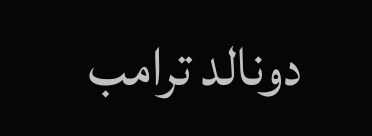دونالد ترامب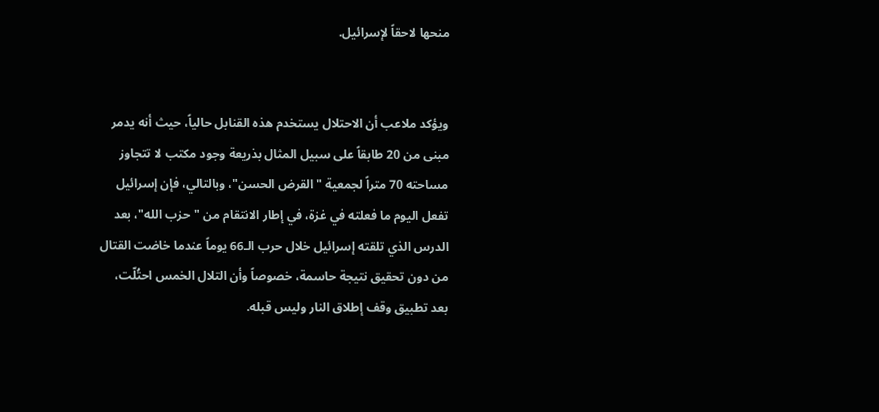منحها لاحقاً لإسرائيل.


ويؤكد ملاعب أن الاحتلال يستخدم هذه القنابل حالياً، حيث أنه يدمر مبنى من 20 طابقاً على سبيل المثال بذريعة وجود مكتب لا تتجاوز مساحته 70 متراً لجمعية "القرض الحسن"، وبالتالي، فإن إسرائيل تفعل اليوم ما فعلته في غزة، في إطار الانتقام من "حزب الله"، بعد الدرس الذي تلقته إسرائيل خلال حرب الـ66 يوماً عندما خاضت القتال من دون تحقيق نتيجة حاسمة، خصوصاً وأن التلال الخمس احتُلّت، بعد تطبيق وقف إطلاق النار وليس قبله.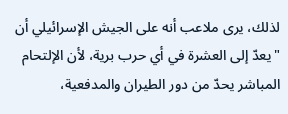لذلك، يرى ملاعب أنه على الجيش الإسرائيلي أن "يعدّ إلى العشرة في أي حرب برية، لأن الإلتحام المباشر يحدّ من دور الطيران والمدفعية،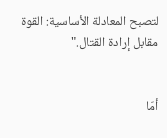لتصبح المعادلة الأساسية: القوة مقابل إرادة القتال."


أمّا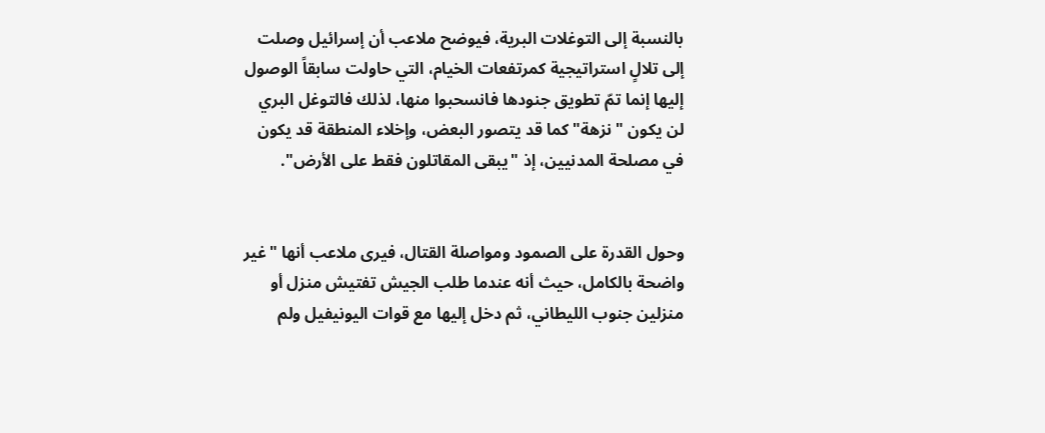بالنسبة إلى التوغلات البرية، فيوضح ملاعب أن إسرائيل وصلت إلى تلالٍ استراتيجية كمرتفعات الخيام، التي حاولت سابقاً الوصول إليها إنما تمّ تطويق جنودها فانسحبوا منها، لذلك فالتوغل البري لن يكون "نزهة" كما قد يتصور البعض، وإخلاء المنطقة قد يكون في مصلحة المدنيين، إذ "يبقى المقاتلون فقط على الأرض".


وحول القدرة على الصمود ومواصلة القتال، فيرى ملاعب أنها "غير واضحة بالكامل، حيث أنه عندما طلب الجيش تفتيش منزل أو منزلين جنوب الليطاني، ثم دخل إليها مع قوات اليونيفيل ولم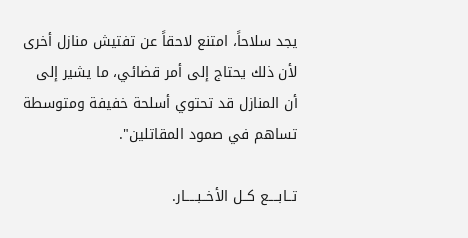يجد سلاحاً، امتنع لاحقاً عن تفتيش منازل أخرى لأن ذلك يحتاج إلى أمر قضائي، ما يشير إلى أن المنازل قد تحتوي أسلحة خفيفة ومتوسطة تساهم في صمود المقاتلين".

تــابــــع كــل الأخــبـــــار.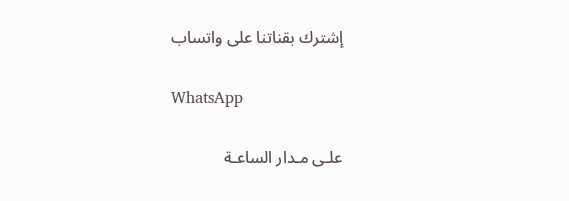إشترك بقناتنا على واتساب

WhatsApp

علـى مـدار الساعـة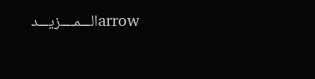arrowالـــمــــزيـــد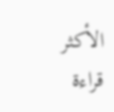الأكثر قراءة